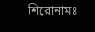শিরোনামঃ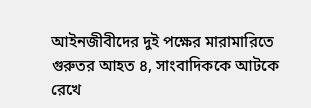আইনজীবীদের দুই পক্ষের মারামারিতে গুরুতর আহত ৪, সাংবাদিককে আটকে রেখে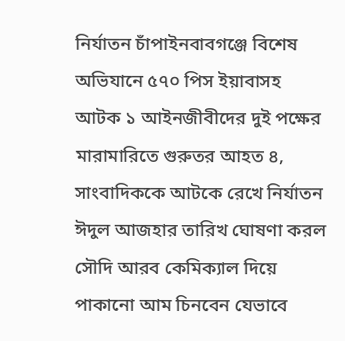নির্যাতন চাঁপাইনবাবগঞ্জে বিশেষ অভিযানে ৫৭০ পিস ইয়াবাসহ আটক ১ আইনজীবীদের দুই পক্ষের মারামারিতে গুরুতর আহত ৪, সাংবাদিককে আটকে রেখে নির্যাতন ঈদুল আজহার তারিখ ঘোষণা করল সৌদি আরব কেমিক্যাল দিয়ে পাকানো আম চিনবেন যেভাবে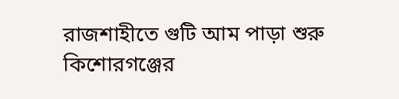রাজশাহীতে গুটি আম পাড়া শুরু কিশোরগঞ্জের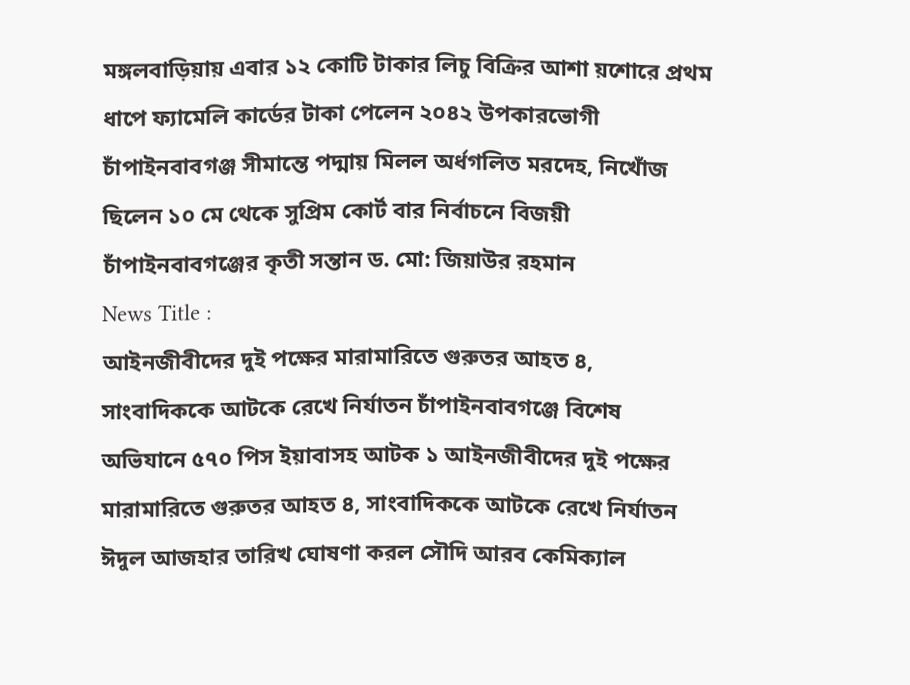মঙ্গলবাড়িয়ায় এবার ১২ কোটি টাকার লিচু বিক্রির আশা য়শোরে প্রথম ধাপে ফ্যামেলি কার্ডের টাকা পেলেন ২০৪২ উপকারভোগী চাঁপাইনবাবগঞ্জ সীমান্তে পদ্মায় মিলল অর্ধগলিত মরদেহ, নিখোঁজ ছিলেন ১০ মে থেকে সুপ্রিম কোর্ট বার নির্বাচনে বিজয়ী চাঁপাইনবাবগঞ্জের কৃতী সন্তান ড. মো: জিয়াউর রহমান
News Title :
আইনজীবীদের দুই পক্ষের মারামারিতে গুরুতর আহত ৪, সাংবাদিককে আটকে রেখে নির্যাতন চাঁপাইনবাবগঞ্জে বিশেষ অভিযানে ৫৭০ পিস ইয়াবাসহ আটক ১ আইনজীবীদের দুই পক্ষের মারামারিতে গুরুতর আহত ৪, সাংবাদিককে আটকে রেখে নির্যাতন ঈদুল আজহার তারিখ ঘোষণা করল সৌদি আরব কেমিক্যাল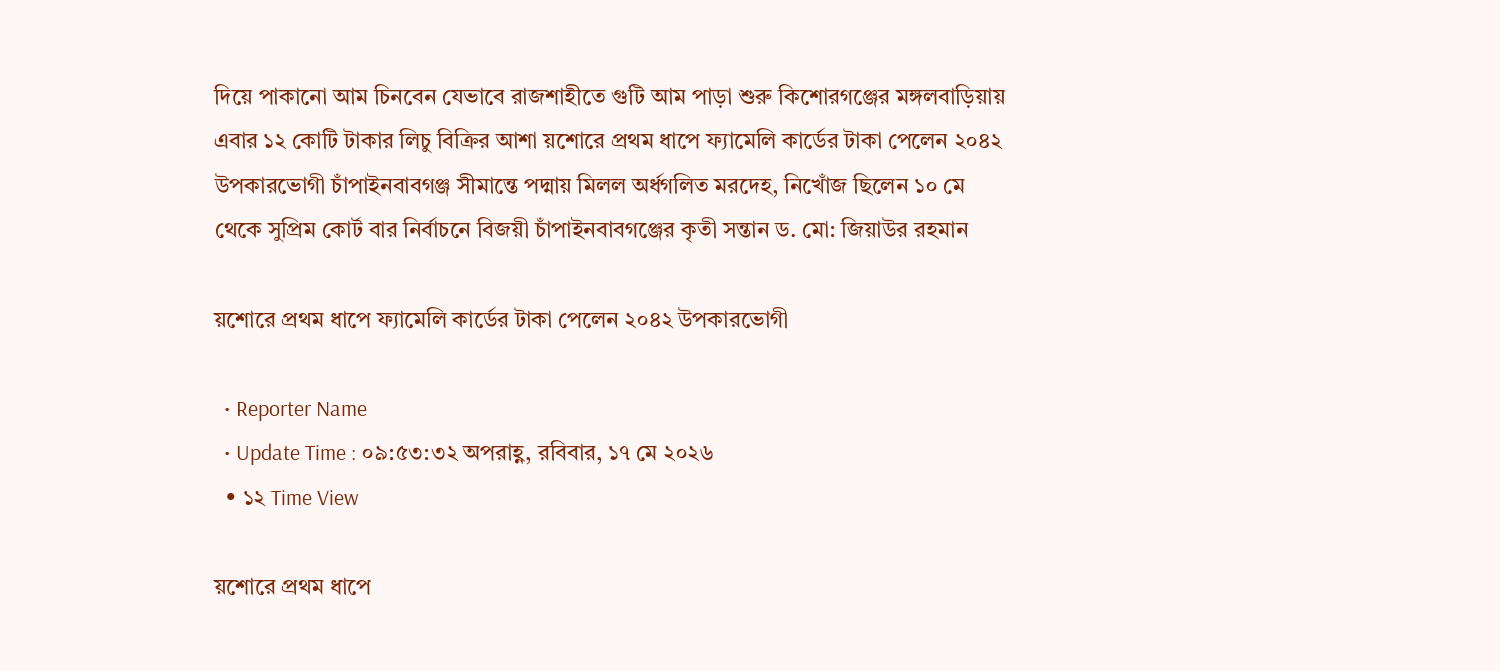দিয়ে পাকানো আম চিনবেন যেভাবে রাজশাহীতে গুটি আম পাড়া শুরু কিশোরগঞ্জের মঙ্গলবাড়িয়ায় এবার ১২ কোটি টাকার লিচু বিক্রির আশা য়শোরে প্রথম ধাপে ফ্যামেলি কার্ডের টাকা পেলেন ২০৪২ উপকারভোগী চাঁপাইনবাবগঞ্জ সীমান্তে পদ্মায় মিলল অর্ধগলিত মরদেহ, নিখোঁজ ছিলেন ১০ মে থেকে সুপ্রিম কোর্ট বার নির্বাচনে বিজয়ী চাঁপাইনবাবগঞ্জের কৃতী সন্তান ড. মো: জিয়াউর রহমান

য়শোরে প্রথম ধাপে ফ্যামেলি কার্ডের টাকা পেলেন ২০৪২ উপকারভোগী

  • Reporter Name
  • Update Time : ০৯:৫৩:৩২ অপরাহ্ণ, রবিবার, ১৭ মে ২০২৬
  • ১২ Time View

য়শোরে প্রথম ধাপে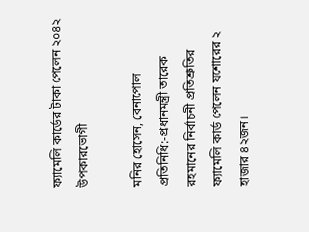ফ্যামেলি কার্ডের টাকা পেলেন ২০৪২ উপকারভোগী

মনির হোসেন, বেনাপোল প্রতিনিধি:-প্রধানমন্ত্রী তারেক রহমানের নির্বাচনী প্রতিশ্রুতির ফ্যামেলি কার্ড পেলেন যশোরের ২ হাজার ৪২জন।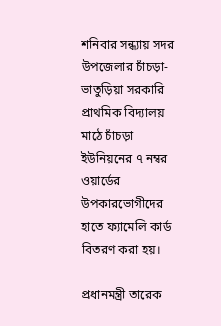শনিবার সন্ধ্যায় সদর উপজেলার চাঁচড়া-ভাতুড়িয়া সরকারি প্রাথমিক বিদ্যালয় মাঠে চাঁচড়া ইউনিয়নের ৭ নম্বর ওয়ার্ডের উপকারভোগীদের হাতে ফ্যামেলি কার্ড বিতরণ করা হয়।

প্রধানমন্ত্রী তারেক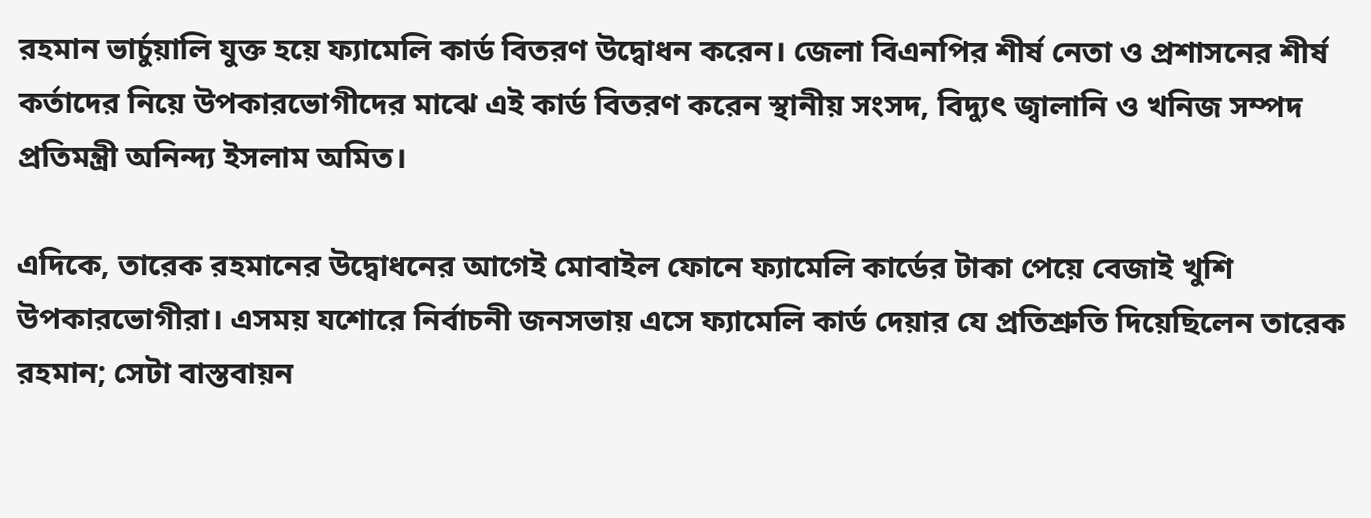রহমান ভার্চুয়ালি যুক্ত হয়ে ফ্যামেলি কার্ড বিতরণ উদ্বোধন করেন। জেলা বিএনপির শীর্ষ নেতা ও প্রশাসনের শীর্ষ কর্তাদের নিয়ে উপকারভোগীদের মাঝে এই কার্ড বিতরণ করেন স্থানীয় সংসদ, বিদ্যুৎ জ্বালানি ও খনিজ সম্পদ প্রতিমন্ত্রী অনিন্দ্য ইসলাম অমিত।

এদিকে, তারেক রহমানের উদ্বোধনের আগেই মোবাইল ফোনে ফ্যামেলি কার্ডের টাকা পেয়ে বেজাই খুশি উপকারভোগীরা। এসময় যশোরে নির্বাচনী জনসভায় এসে ফ্যামেলি কার্ড দেয়ার যে প্রতিশ্রুতি দিয়েছিলেন তারেক রহমান; সেটা বাস্তবায়ন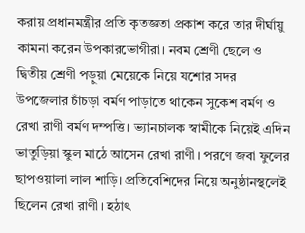করায় প্রধানমন্ত্রীর প্রতি কৃতজ্ঞতা প্রকাশ করে তার দীর্ঘায়ু কামনা করেন উপকারভোগীরা। নবম শ্রেণী ছেলে ও দ্বিতীয় শ্রেণী পড়ুয়া মেয়েকে নিয়ে যশোর সদর উপজেলার চাঁচড়া বর্মণ পাড়াতে থাকেন সুকেশ বর্মণ ও রেখা রাণী বর্মণ দম্পত্তি। ভ্যানচালক স্বামীকে নিয়েই এদিন ভাতুড়িয়া স্কুল মাঠে আসেন রেখা রাণী। পরণে জবা ফুলের ছাপওয়ালা লাল শাড়ি। প্রতিবেশিদের নিয়ে অনুষ্ঠানস্থলেই ছিলেন রেখা রাণী। হঠাৎ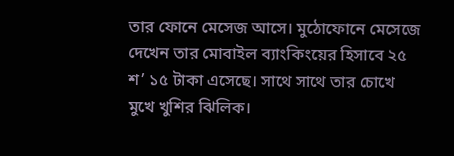তার ফোনে মেসেজ আসে। মুঠোফোনে মেসেজে দেখেন তার মোবাইল ব্যাংকিংয়ের হিসাবে ২৫ শ’ ১৫ টাকা এসেছে। সাথে সাথে তার চোখে মুখে খুশির ঝিলিক।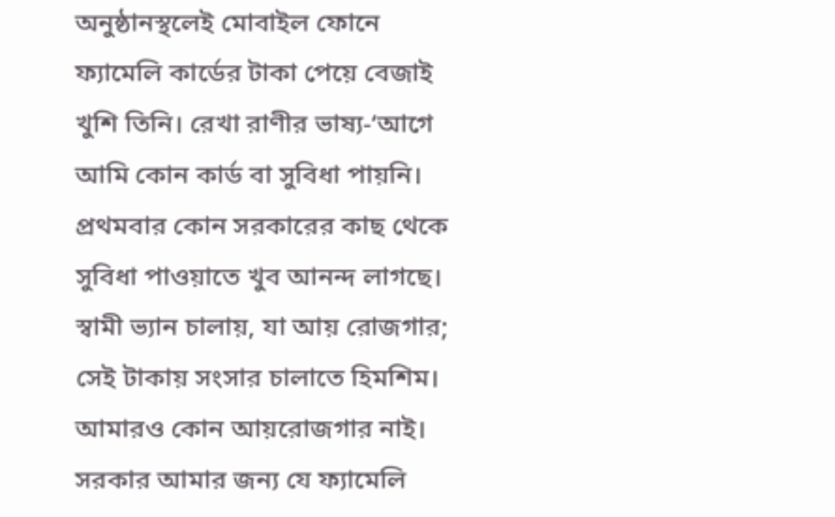অনুষ্ঠানস্থলেই মোবাইল ফোনে ফ্যামেলি কার্ডের টাকা পেয়ে বেজাই খুশি তিনি। রেখা রাণীর ভাষ্য-‘আগে আমি কোন কার্ড বা সুবিধা পায়নি। প্রথমবার কোন সরকারের কাছ থেকে সুবিধা পাওয়াতে খুব আনন্দ লাগছে। স্বামী ভ্যান চালায়, যা আয় রোজগার; সেই টাকায় সংসার চালাতে হিমশিম। আমারও কোন আয়রোজগার নাই। সরকার আমার জন্য যে ফ্যামেলি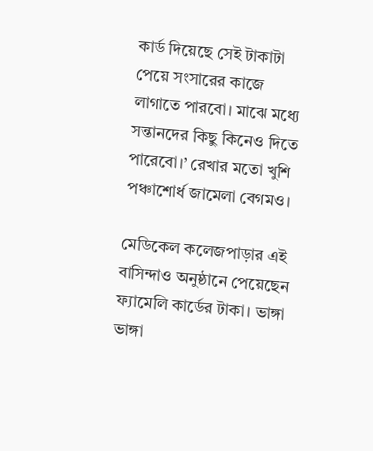কার্ড দিয়েছে সেই টাকাটা পেয়ে সংসারের কাজে লাগাতে পারবো। মাঝে মধ্যে সন্তানদের কিছু কিনেও দিতে পারেবো।’ রেখার মতো খুশি পঞ্চাশোর্ধ জামেলা বেগমও।

মেডিকেল কলেজপাড়ার এই বাসিন্দাও অনুষ্ঠানে পেয়েছেন ফ্যামেলি কার্ডের টাকা। ভাঙ্গা ভাঙ্গা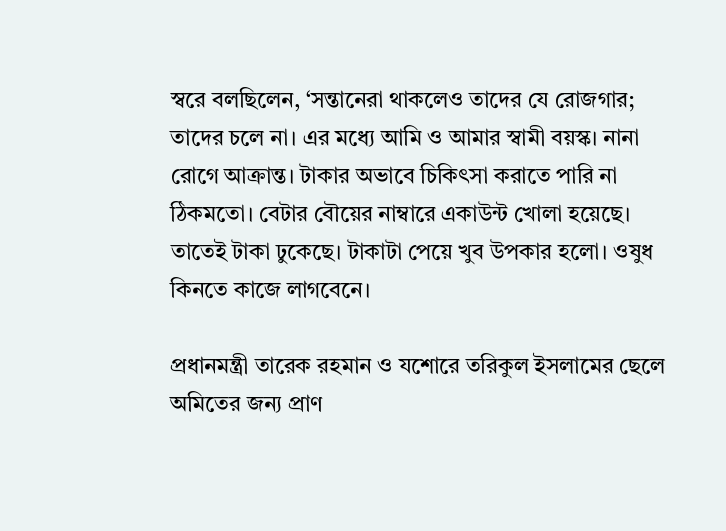স্বরে বলছিলেন, ‘সন্তানেরা থাকলেও তাদের যে রোজগার; তাদের চলে না। এর মধ্যে আমি ও আমার স্বামী বয়স্ক। নানা রোগে আক্রান্ত। টাকার অভাবে চিকিৎসা করাতে পারি না ঠিকমতো। বেটার বৌয়ের নাম্বারে একাউন্ট খোলা হয়েছে। তাতেই টাকা ঢুকেছে। টাকাটা পেয়ে খুব উপকার হলো। ওষুধ কিনতে কাজে লাগবেনে।

প্রধানমন্ত্রী তারেক রহমান ও যশোরে তরিকুল ইসলামের ছেলে অমিতের জন্য প্রাণ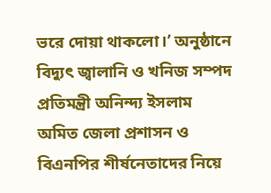ভরে দোয়া থাকলো।’ অনুষ্ঠানে বিদ্যুৎ জ্বালানি ও খনিজ সম্পদ প্রতিমন্ত্রী অনিন্দ্য ইসলাম অমিত জেলা প্রশাসন ও বিএনপির শীর্ষনেতাদের নিয়ে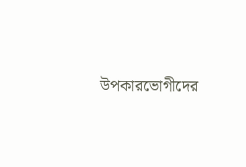উপকারভোগীদের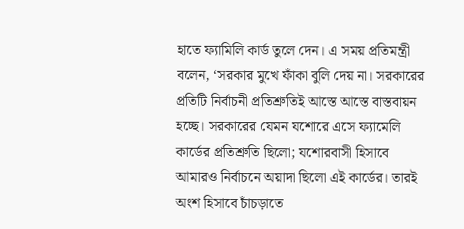হাতে ফ্যামিলি কার্ড তুলে দেন। এ সময় প্রতিমন্ত্রী বলেন, ‘সরকার মুখে ফাঁকা বুলি দেয় না। সরকারের প্রতিটি নির্বাচনী প্রতিশ্রুতিই আস্তে আস্তে বাস্তবায়ন হচ্ছে। সরকারের যেমন যশোরে এসে ফ্যামেলি কার্ডের প্রতিশ্রুতি ছিলো; যশোরবাসী হিসাবে আমারও নির্বাচনে অয়াদা ছিলো এই কার্ডের। তারই অংশ হিসাবে চাঁচড়াতে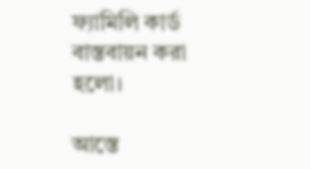ফ্যামিলি কার্ড বাস্তবায়ন করা হলো।

আস্তে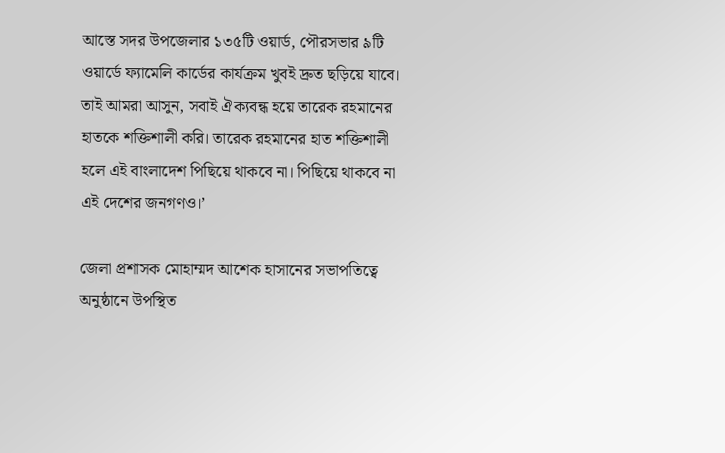আস্তে সদর উপজেলার ১৩৫টি ওয়ার্ড, পৌরসভার ৯টি ওয়ার্ডে ফ্যামেলি কার্ডের কার্যক্রম খুবই দ্রুত ছড়িয়ে যাবে। তাই আমরা আসুন, সবাই ঐক্যবন্ধ হয়ে তারেক রহমানের হাতকে শক্তিশালী করি। তারেক রহমানের হাত শক্তিশালী হলে এই বাংলাদেশ পিছিয়ে থাকবে না। পিছিয়ে থাকবে না এই দেশের জনগণও।’

জেলা প্রশাসক মোহাম্মদ আশেক হাসানের সভাপতিত্বে অনুষ্ঠানে উপস্থিত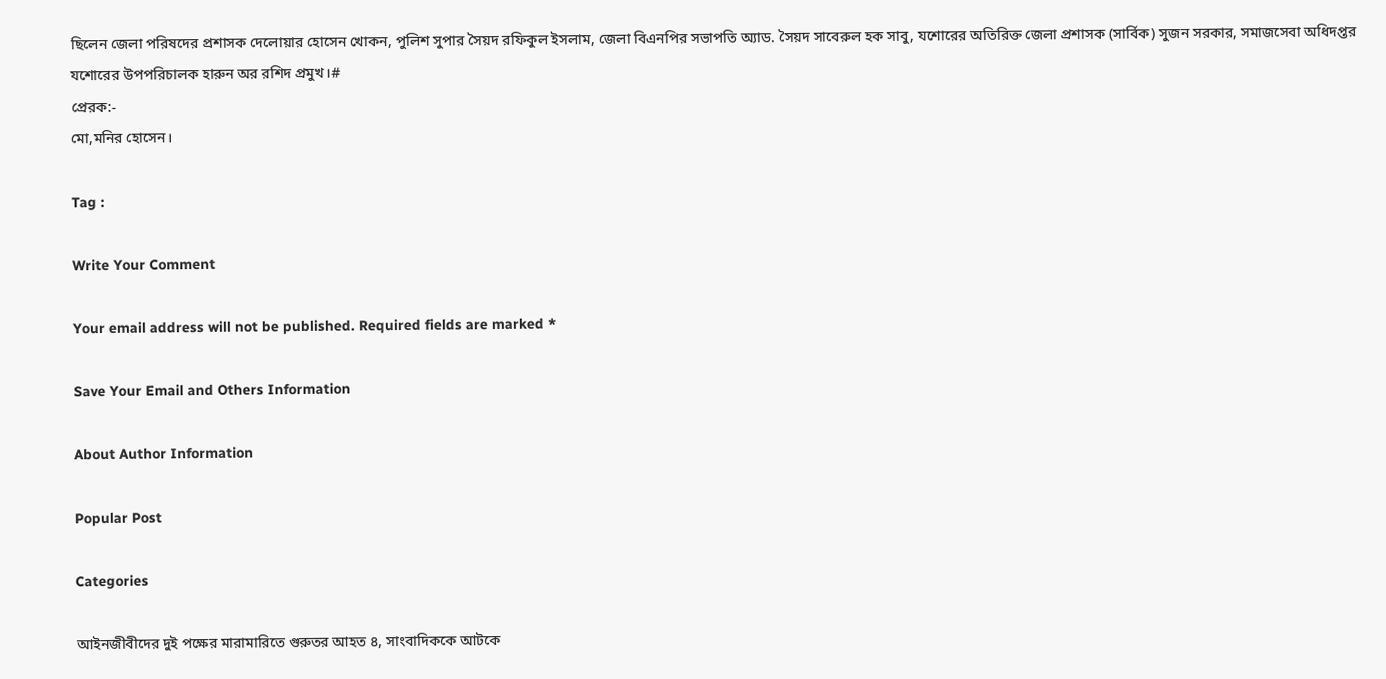ছিলেন জেলা পরিষদের প্রশাসক দেলোয়ার হোসেন খোকন, পুলিশ সুপার সৈয়দ রফিকুল ইসলাম, জেলা বিএনপির সভাপতি অ্যাড. সৈয়দ সাবেরুল হক সাবু, যশোরের অতিরিক্ত জেলা প্রশাসক (সার্বিক) সুজন সরকার, সমাজসেবা অধিদপ্তর যশোরের উপপরিচালক হারুন অর রশিদ প্রমুখ।#
প্রেরক:-
মো,মনির হোসেন।

Tag :

Write Your Comment

Your email address will not be published. Required fields are marked *

Save Your Email and Others Information

About Author Information

Popular Post

Categories

আইনজীবীদের দুই পক্ষের মারামারিতে গুরুতর আহত ৪, সাংবাদিককে আটকে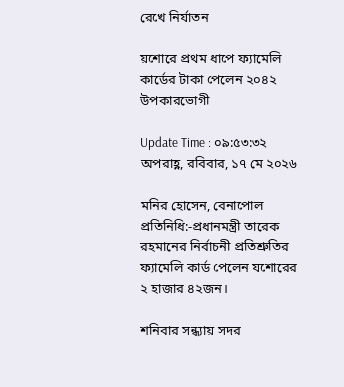রেখে নির্যাতন

য়শোরে প্রথম ধাপে ফ্যামেলি কার্ডের টাকা পেলেন ২০৪২ উপকারভোগী

Update Time : ০৯:৫৩:৩২ অপরাহ্ণ, রবিবার, ১৭ মে ২০২৬

মনির হোসেন, বেনাপোল প্রতিনিধি:-প্রধানমন্ত্রী তারেক রহমানের নির্বাচনী প্রতিশ্রুতির ফ্যামেলি কার্ড পেলেন যশোরের ২ হাজার ৪২জন।

শনিবার সন্ধ্যায় সদর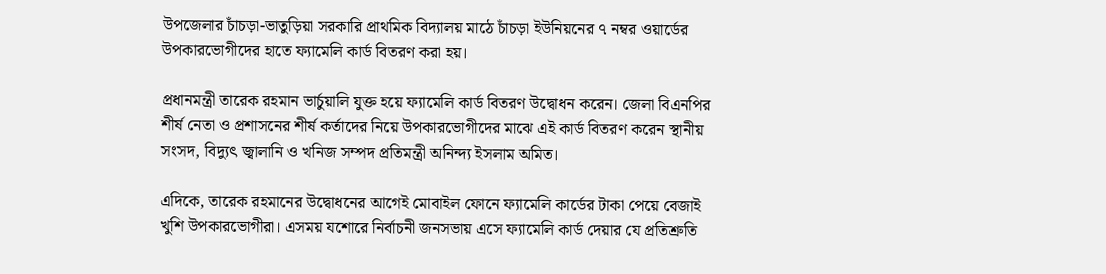উপজেলার চাঁচড়া-ভাতুড়িয়া সরকারি প্রাথমিক বিদ্যালয় মাঠে চাঁচড়া ইউনিয়নের ৭ নম্বর ওয়ার্ডের উপকারভোগীদের হাতে ফ্যামেলি কার্ড বিতরণ করা হয়।

প্রধানমন্ত্রী তারেক রহমান ভার্চুয়ালি যুক্ত হয়ে ফ্যামেলি কার্ড বিতরণ উদ্বোধন করেন। জেলা বিএনপির শীর্ষ নেতা ও প্রশাসনের শীর্ষ কর্তাদের নিয়ে উপকারভোগীদের মাঝে এই কার্ড বিতরণ করেন স্থানীয় সংসদ, বিদ্যুৎ জ্বালানি ও খনিজ সম্পদ প্রতিমন্ত্রী অনিন্দ্য ইসলাম অমিত।

এদিকে, তারেক রহমানের উদ্বোধনের আগেই মোবাইল ফোনে ফ্যামেলি কার্ডের টাকা পেয়ে বেজাই খুশি উপকারভোগীরা। এসময় যশোরে নির্বাচনী জনসভায় এসে ফ্যামেলি কার্ড দেয়ার যে প্রতিশ্রুতি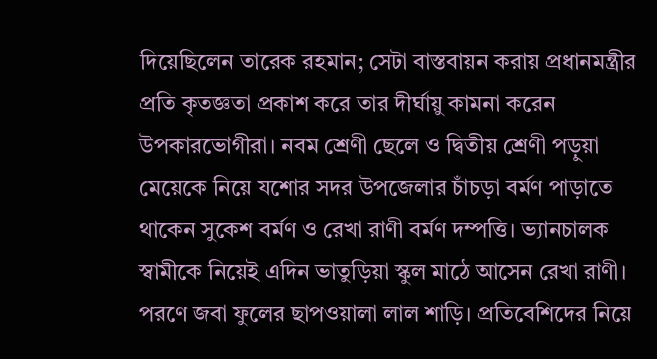দিয়েছিলেন তারেক রহমান; সেটা বাস্তবায়ন করায় প্রধানমন্ত্রীর প্রতি কৃতজ্ঞতা প্রকাশ করে তার দীর্ঘায়ু কামনা করেন উপকারভোগীরা। নবম শ্রেণী ছেলে ও দ্বিতীয় শ্রেণী পড়ুয়া মেয়েকে নিয়ে যশোর সদর উপজেলার চাঁচড়া বর্মণ পাড়াতে থাকেন সুকেশ বর্মণ ও রেখা রাণী বর্মণ দম্পত্তি। ভ্যানচালক স্বামীকে নিয়েই এদিন ভাতুড়িয়া স্কুল মাঠে আসেন রেখা রাণী। পরণে জবা ফুলের ছাপওয়ালা লাল শাড়ি। প্রতিবেশিদের নিয়ে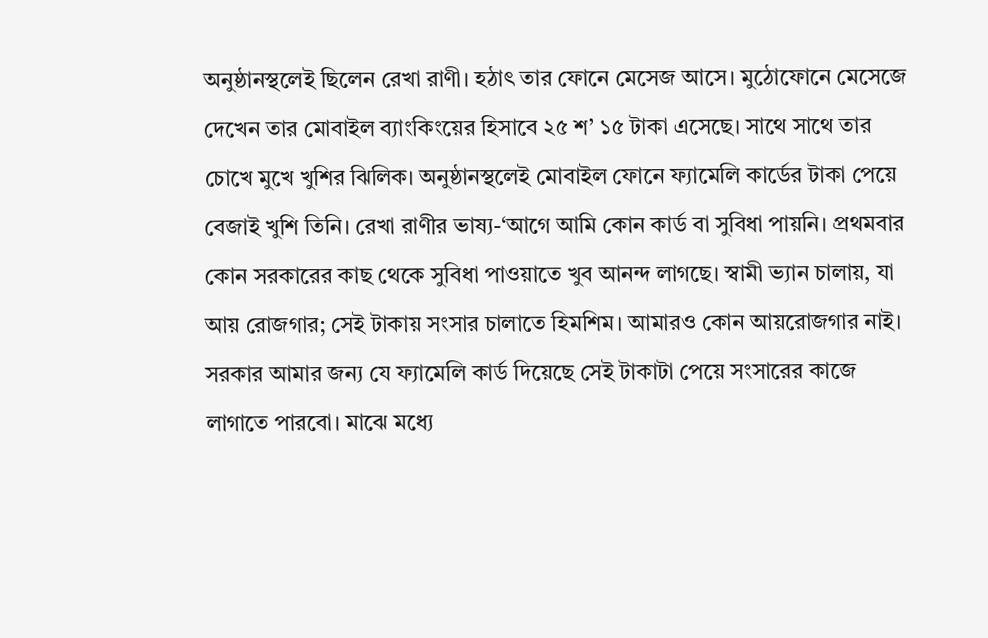অনুষ্ঠানস্থলেই ছিলেন রেখা রাণী। হঠাৎ তার ফোনে মেসেজ আসে। মুঠোফোনে মেসেজে দেখেন তার মোবাইল ব্যাংকিংয়ের হিসাবে ২৫ শ’ ১৫ টাকা এসেছে। সাথে সাথে তার চোখে মুখে খুশির ঝিলিক। অনুষ্ঠানস্থলেই মোবাইল ফোনে ফ্যামেলি কার্ডের টাকা পেয়ে বেজাই খুশি তিনি। রেখা রাণীর ভাষ্য-‘আগে আমি কোন কার্ড বা সুবিধা পায়নি। প্রথমবার কোন সরকারের কাছ থেকে সুবিধা পাওয়াতে খুব আনন্দ লাগছে। স্বামী ভ্যান চালায়, যা আয় রোজগার; সেই টাকায় সংসার চালাতে হিমশিম। আমারও কোন আয়রোজগার নাই। সরকার আমার জন্য যে ফ্যামেলি কার্ড দিয়েছে সেই টাকাটা পেয়ে সংসারের কাজে লাগাতে পারবো। মাঝে মধ্যে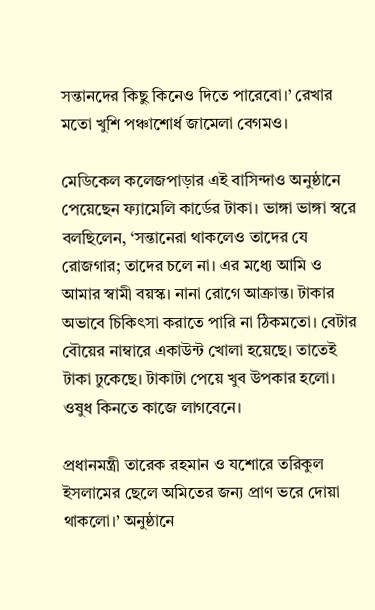সন্তানদের কিছু কিনেও দিতে পারেবো।’ রেখার মতো খুশি পঞ্চাশোর্ধ জামেলা বেগমও।

মেডিকেল কলেজপাড়ার এই বাসিন্দাও অনুষ্ঠানে পেয়েছেন ফ্যামেলি কার্ডের টাকা। ভাঙ্গা ভাঙ্গা স্বরে বলছিলেন, ‘সন্তানেরা থাকলেও তাদের যে রোজগার; তাদের চলে না। এর মধ্যে আমি ও আমার স্বামী বয়স্ক। নানা রোগে আক্রান্ত। টাকার অভাবে চিকিৎসা করাতে পারি না ঠিকমতো। বেটার বৌয়ের নাম্বারে একাউন্ট খোলা হয়েছে। তাতেই টাকা ঢুকেছে। টাকাটা পেয়ে খুব উপকার হলো। ওষুধ কিনতে কাজে লাগবেনে।

প্রধানমন্ত্রী তারেক রহমান ও যশোরে তরিকুল ইসলামের ছেলে অমিতের জন্য প্রাণ ভরে দোয়া থাকলো।’ অনুষ্ঠানে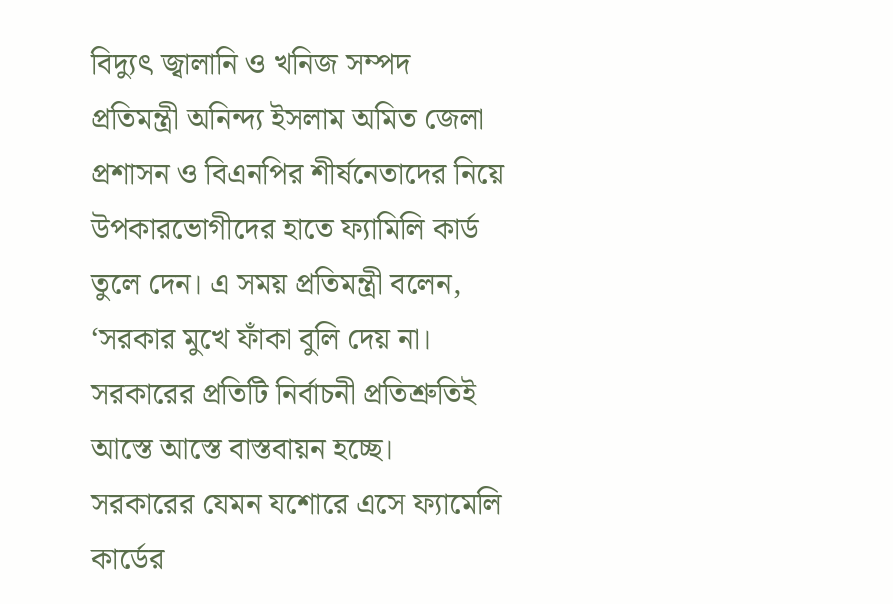বিদ্যুৎ জ্বালানি ও খনিজ সম্পদ প্রতিমন্ত্রী অনিন্দ্য ইসলাম অমিত জেলা প্রশাসন ও বিএনপির শীর্ষনেতাদের নিয়ে উপকারভোগীদের হাতে ফ্যামিলি কার্ড তুলে দেন। এ সময় প্রতিমন্ত্রী বলেন, ‘সরকার মুখে ফাঁকা বুলি দেয় না। সরকারের প্রতিটি নির্বাচনী প্রতিশ্রুতিই আস্তে আস্তে বাস্তবায়ন হচ্ছে। সরকারের যেমন যশোরে এসে ফ্যামেলি কার্ডের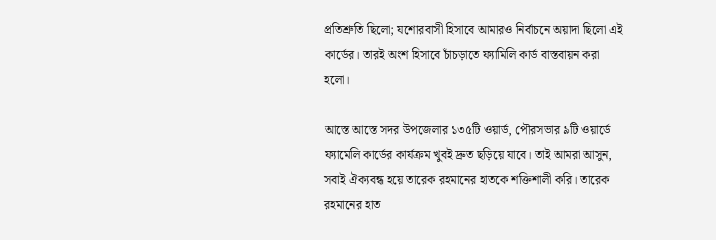প্রতিশ্রুতি ছিলো; যশোরবাসী হিসাবে আমারও নির্বাচনে অয়াদা ছিলো এই কার্ডের। তারই অংশ হিসাবে চাঁচড়াতে ফ্যামিলি কার্ড বাস্তবায়ন করা হলো।

আস্তে আস্তে সদর উপজেলার ১৩৫টি ওয়ার্ড, পৌরসভার ৯টি ওয়ার্ডে ফ্যামেলি কার্ডের কার্যক্রম খুবই দ্রুত ছড়িয়ে যাবে। তাই আমরা আসুন, সবাই ঐক্যবন্ধ হয়ে তারেক রহমানের হাতকে শক্তিশালী করি। তারেক রহমানের হাত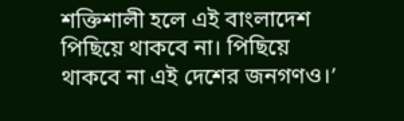শক্তিশালী হলে এই বাংলাদেশ পিছিয়ে থাকবে না। পিছিয়ে থাকবে না এই দেশের জনগণও।’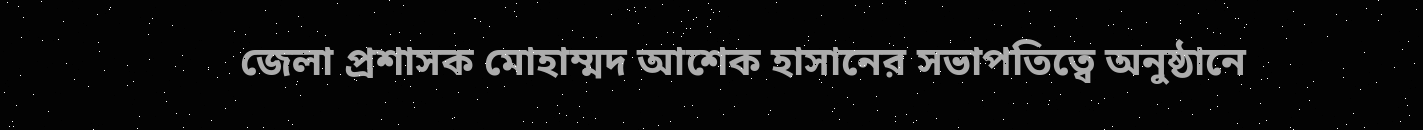জেলা প্রশাসক মোহাম্মদ আশেক হাসানের সভাপতিত্বে অনুষ্ঠানে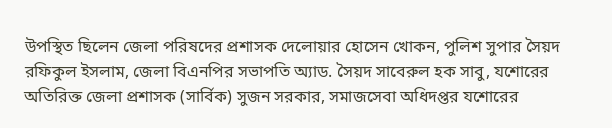উপস্থিত ছিলেন জেলা পরিষদের প্রশাসক দেলোয়ার হোসেন খোকন, পুলিশ সুপার সৈয়দ রফিকুল ইসলাম, জেলা বিএনপির সভাপতি অ্যাড. সৈয়দ সাবেরুল হক সাবু, যশোরের অতিরিক্ত জেলা প্রশাসক (সার্বিক) সুজন সরকার, সমাজসেবা অধিদপ্তর যশোরের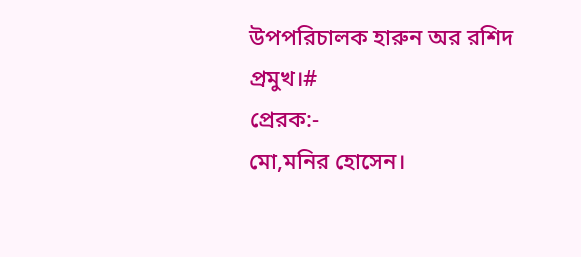উপপরিচালক হারুন অর রশিদ প্রমুখ।#
প্রেরক:-
মো,মনির হোসেন।